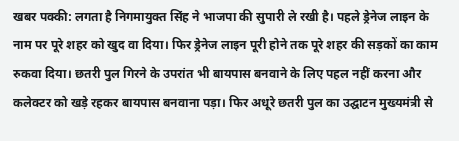खबर पक्की: लगता है निगमायुक्त सिंह ने भाजपा की सुपारी ले रखी है। पहले ड्रेनेज लाइन के नाम पर पूरे शहर को खुद वा दिया। फिर ड्रेनेज लाइन पूरी होने तक पूरे शहर की सड़कों का काम रुकवा दिया। छतरी पुल गिरने के उपरांत भी बायपास बनवाने के लिए पहल नहीं करना और कलेक्टर को खड़े रहकर बायपास बनवाना पड़ा। फिर अधूरे छतरी पुल का उद्घाटन मुख्यमंत्री से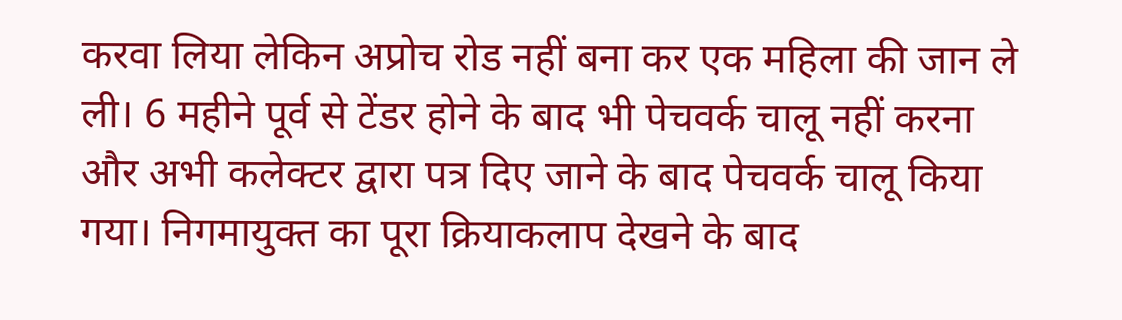करवा लिया लेकिन अप्रोच रोड नहीं बना कर एक महिला की जान ले ली। 6 महीने पूर्व से टेंडर होने के बाद भी पेचवर्क चालू नहीं करना और अभी कलेक्टर द्वारा पत्र दिए जाने के बाद पेचवर्क चालू किया गया। निगमायुक्त का पूरा क्रियाकलाप देखने के बाद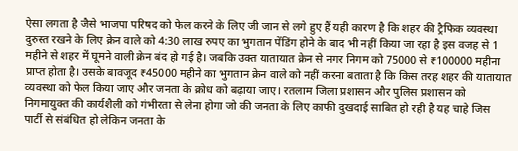ऐसा लगता है जैसे भाजपा परिषद को फेल करने के लिए जी जान से लगे हुए हैं यही कारण है कि शहर की ट्रैफिक व्यवस्था दुरुस्त रखने के लिए क्रेन वाले को 4:30 लाख रुपए का भुगतान पेंडिंग होने के बाद भी नहीं किया जा रहा है इस वजह से 1 महीने से शहर में घूमने वाली क्रेन बंद हो गई है। जबकि उक्त यातायात क्रेन से नगर निगम को 75000 से ₹100000 महीना प्राप्त होता है। उसके बावजूद ₹45000 महीने का भुगतान क्रेन वाले को नहीं करना बताता है कि किस तरह शहर की यातायात व्यवस्था को फेल किया जाए और जनता के क्रोध को बढ़ाया जाए। रतलाम जिला प्रशासन और पुलिस प्रशासन को निगमायुक्त की कार्यशैली को गंभीरता से लेना होगा जो की जनता के लिए काफी दुखदाई साबित हो रही है यह चाहे जिस पार्टी से संबंधित हो लेकिन जनता के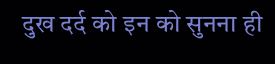दुख दर्द को इन को सुनना ही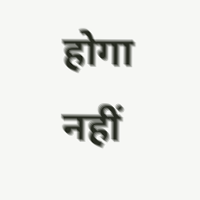होगा नहीं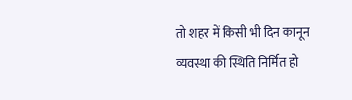तो शहर में किसी भी दिन कानून व्यवस्था की स्थिति निर्मित हो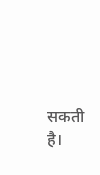सकती है।